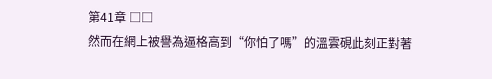第41章 □□
然而在網上被譽為逼格高到“你怕了嗎”的溫雲硯此刻正對著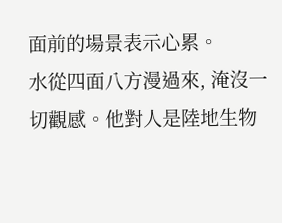面前的場景表示心累。
水從四面八方漫過來, 淹沒一切觀感。他對人是陸地生物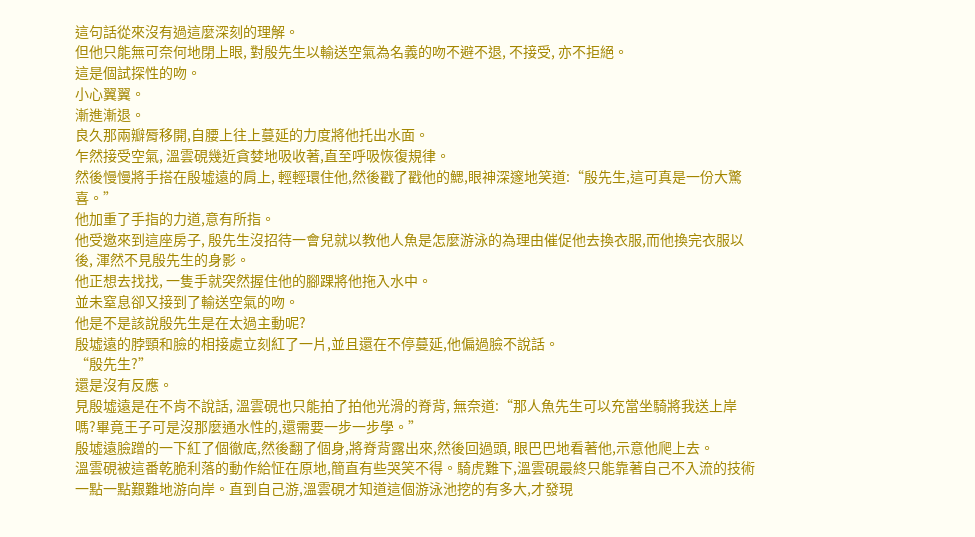這句話從來沒有過這麼深刻的理解。
但他只能無可奈何地閉上眼, 對殷先生以輸送空氣為名義的吻不避不退, 不接受, 亦不拒絕。
這是個試探性的吻。
小心翼翼。
漸進漸退。
良久那兩瓣脣移開,自腰上往上蔓延的力度將他托出水面。
乍然接受空氣, 溫雲硯幾近貪婪地吸收著,直至呼吸恢復規律。
然後慢慢將手搭在殷墟遠的肩上, 輕輕環住他,然後戳了戳他的鰓,眼神深邃地笑道:“殷先生,這可真是一份大驚喜。”
他加重了手指的力道,意有所指。
他受邀來到這座房子, 殷先生沒招待一會兒就以教他人魚是怎麼游泳的為理由催促他去換衣服,而他換完衣服以後, 渾然不見殷先生的身影。
他正想去找找, 一隻手就突然握住他的腳踝將他拖入水中。
並未窒息卻又接到了輸送空氣的吻。
他是不是該說殷先生是在太過主動呢?
殷墟遠的脖頸和臉的相接處立刻紅了一片,並且還在不停蔓延,他偏過臉不說話。
“殷先生?”
還是沒有反應。
見殷墟遠是在不肯不說話, 溫雲硯也只能拍了拍他光滑的脊背, 無奈道:“那人魚先生可以充當坐騎將我送上岸嗎?畢竟王子可是沒那麼通水性的,還需要一步一步學。”
殷墟遠臉蹭的一下紅了個徹底,然後翻了個身,將脊背露出來,然後回過頭, 眼巴巴地看著他,示意他爬上去。
溫雲硯被這番乾脆利落的動作給怔在原地,簡直有些哭笑不得。騎虎難下,溫雲硯最終只能靠著自己不入流的技術一點一點艱難地游向岸。直到自己游,溫雲硯才知道這個游泳池挖的有多大,才發現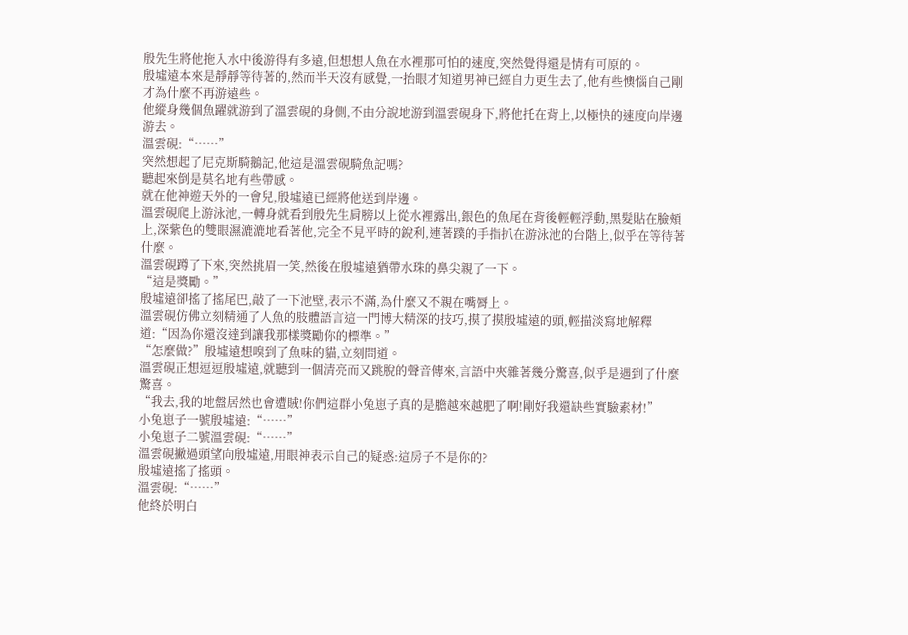殷先生將他拖入水中後游得有多遠,但想想人魚在水裡那可怕的速度,突然覺得還是情有可原的。
殷墟遠本來是靜靜等待著的,然而半天沒有感覺,一抬眼才知道男神已經自力更生去了,他有些懊惱自己剛才為什麼不再游遠些。
他縱身幾個魚躍就游到了溫雲硯的身側,不由分說地游到溫雲硯身下,將他托在背上,以極快的速度向岸邊游去。
溫雲硯:“……”
突然想起了尼克斯騎鵝記,他這是溫雲硯騎魚記嗎?
聽起來倒是莫名地有些帶感。
就在他神遊天外的一會兒,殷墟遠已經將他送到岸邊。
溫雲硯爬上游泳池,一轉身就看到殷先生肩膀以上從水裡露出,銀色的魚尾在背後輕輕浮動,黑髮貼在臉頰上,深紫色的雙眼濕漉漉地看著他,完全不見平時的銳利,連著蹼的手指扒在游泳池的台階上,似乎在等待著什麼。
溫雲硯蹲了下來,突然挑眉一笑,然後在殷墟遠猶帶水珠的鼻尖親了一下。
“這是獎勵。”
殷墟遠卻搖了搖尾巴,敲了一下池壁,表示不滿,為什麼又不親在嘴脣上。
溫雲硯仿佛立刻精通了人魚的肢體語言這一門博大精深的技巧,摸了摸殷墟遠的頭,輕描淡寫地解釋道:“因為你還沒達到讓我那樣獎勵你的標準。”
“怎麼做?”殷墟遠想嗅到了魚味的貓,立刻問道。
溫雲硯正想逗逗殷墟遠,就聽到一個清亮而又跳脫的聲音傳來,言語中夾雜著幾分驚喜,似乎是遇到了什麼驚喜。
“我去,我的地盤居然也會遭賊!你們這群小兔崽子真的是膽越來越肥了啊!剛好我還缺些實驗素材!”
小兔崽子一號殷墟遠:“……”
小兔崽子二號溫雲硯:“……”
溫雲硯撇過頭望向殷墟遠,用眼神表示自己的疑惑:這房子不是你的?
殷墟遠搖了搖頭。
溫雲硯:“……”
他終於明白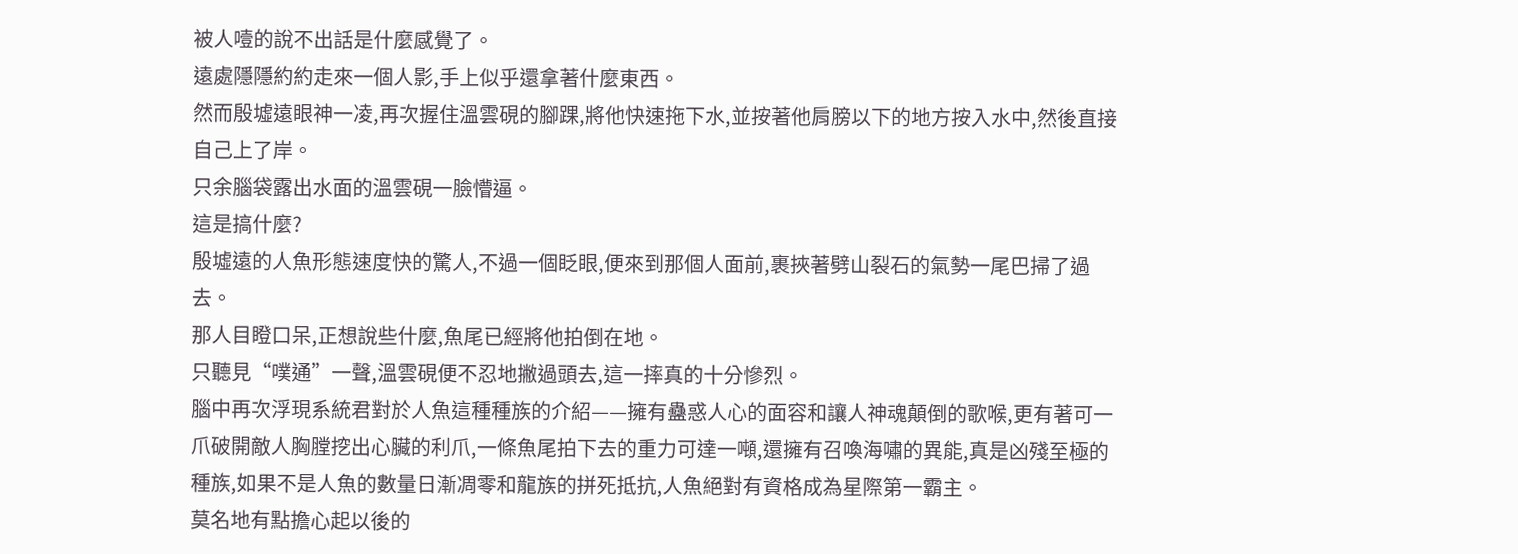被人噎的說不出話是什麼感覺了。
遠處隱隱約約走來一個人影,手上似乎還拿著什麼東西。
然而殷墟遠眼神一凌,再次握住溫雲硯的腳踝,將他快速拖下水,並按著他肩膀以下的地方按入水中,然後直接自己上了岸。
只余腦袋露出水面的溫雲硯一臉懵逼。
這是搞什麼?
殷墟遠的人魚形態速度快的驚人,不過一個眨眼,便來到那個人面前,裹挾著劈山裂石的氣勢一尾巴掃了過去。
那人目瞪口呆,正想說些什麼,魚尾已經將他拍倒在地。
只聽見“噗通”一聲,溫雲硯便不忍地撇過頭去,這一摔真的十分慘烈。
腦中再次浮現系統君對於人魚這種種族的介紹——擁有蠱惑人心的面容和讓人神魂顛倒的歌喉,更有著可一爪破開敵人胸膛挖出心臟的利爪,一條魚尾拍下去的重力可達一噸,還擁有召喚海嘯的異能,真是凶殘至極的種族,如果不是人魚的數量日漸凋零和龍族的拼死抵抗,人魚絕對有資格成為星際第一霸主。
莫名地有點擔心起以後的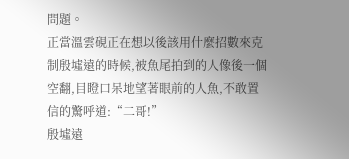問題。
正當溫雲硯正在想以後該用什麼招數來克制殷墟遠的時候,被魚尾拍到的人像後一個空翻,目瞪口呆地望著眼前的人魚,不敢置信的驚呼道:“二哥!”
殷墟遠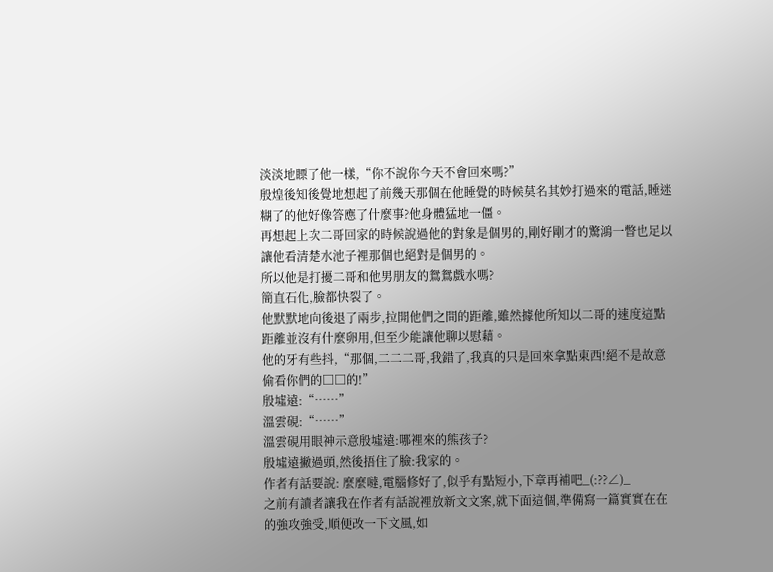淡淡地瞟了他一樣,“你不說你今天不會回來嗎?”
殷煌後知後覺地想起了前幾天那個在他睡覺的時候莫名其妙打過來的電話,睡迷糊了的他好像答應了什麼事?他身體猛地一僵。
再想起上次二哥回家的時候說過他的對象是個男的,剛好剛才的驚鴻一瞥也足以讓他看清楚水池子裡那個也絕對是個男的。
所以他是打擾二哥和他男朋友的鴛鴛戲水嗎?
簡直石化,臉都快裂了。
他默默地向後退了兩步,拉開他們之間的距離,雖然據他所知以二哥的速度這點距離並沒有什麼卵用,但至少能讓他聊以慰藉。
他的牙有些抖,“那個,二二二哥,我錯了,我真的只是回來拿點東西!絕不是故意偷看你們的□□的!”
殷墟遠:“……”
溫雲硯:“……”
溫雲硯用眼神示意殷墟遠:哪裡來的熊孩子?
殷墟遠撇過頭,然後捂住了臉:我家的。
作者有話要說: 麼麼噠,電腦修好了,似乎有點短小,下章再補吧_(:??∠)_
之前有讀者讓我在作者有話說裡放新文文案,就下面這個,準備寫一篇實實在在的強攻強受,順便改一下文風,如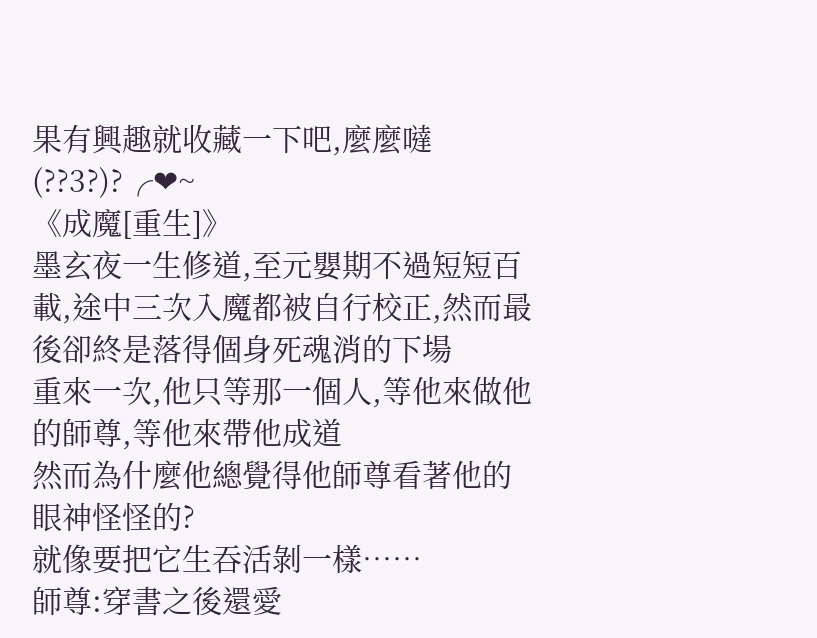果有興趣就收藏一下吧,麼麼噠(??3?)?╭❤~
《成魔[重生]》
墨玄夜一生修道,至元嬰期不過短短百載,途中三次入魔都被自行校正,然而最後卻終是落得個身死魂消的下場
重來一次,他只等那一個人,等他來做他的師尊,等他來帶他成道
然而為什麼他總覺得他師尊看著他的眼神怪怪的?
就像要把它生吞活剝一樣……
師尊:穿書之後還愛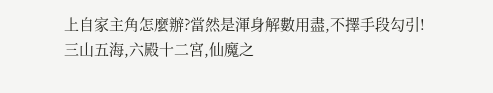上自家主角怎麼辦?當然是渾身解數用盡,不擇手段勾引!
三山五海,六殿十二宮,仙魔之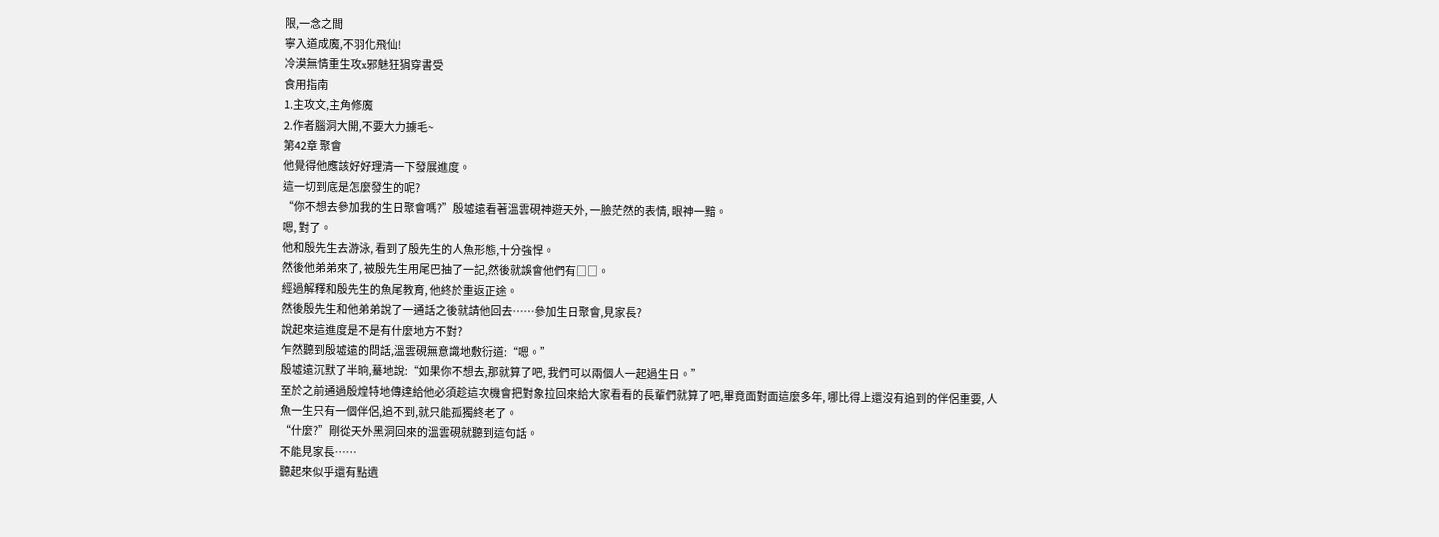限,一念之間
寧入道成魔,不羽化飛仙!
冷漠無情重生攻x邪魅狂狷穿書受
食用指南
1.主攻文,主角修魔
2.作者腦洞大開,不要大力擄毛~
第42章 聚會
他覺得他應該好好理清一下發展進度。
這一切到底是怎麼發生的呢?
“你不想去參加我的生日聚會嗎?”殷墟遠看著溫雲硯神遊天外, 一臉茫然的表情, 眼神一黯。
嗯, 對了。
他和殷先生去游泳, 看到了殷先生的人魚形態,十分強悍。
然後他弟弟來了, 被殷先生用尾巴抽了一記,然後就誤會他們有□□。
經過解釋和殷先生的魚尾教育, 他終於重返正途。
然後殷先生和他弟弟說了一通話之後就請他回去……參加生日聚會,見家長?
說起來這進度是不是有什麼地方不對?
乍然聽到殷墟遠的問話,溫雲硯無意識地敷衍道:“嗯。”
殷墟遠沉默了半晌,驀地說:“如果你不想去,那就算了吧, 我們可以兩個人一起過生日。”
至於之前通過殷煌特地傳達給他必須趁這次機會把對象拉回來給大家看看的長輩們就算了吧,畢竟面對面這麼多年, 哪比得上還沒有追到的伴侶重要, 人魚一生只有一個伴侶,追不到,就只能孤獨終老了。
“什麼?”剛從天外黑洞回來的溫雲硯就聽到這句話。
不能見家長……
聽起來似乎還有點遺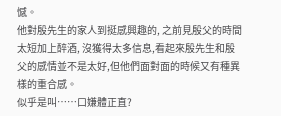憾。
他對殷先生的家人到挺感興趣的, 之前見殷父的時間太短加上醉酒, 沒獲得太多信息,看起來殷先生和殷父的感情並不是太好,但他們面對面的時候又有種異樣的重合感。
似乎是叫……口嫌體正直?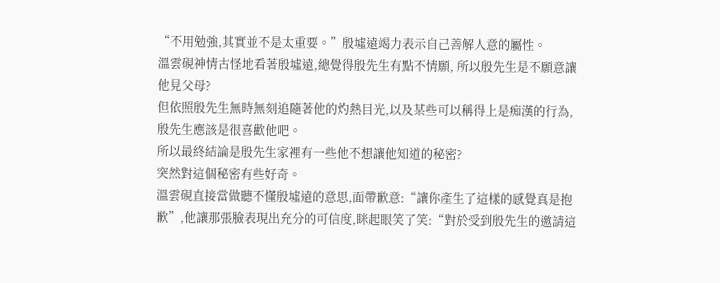“不用勉強,其實並不是太重要。”殷墟遠竭力表示自己善解人意的屬性。
溫雲硯神情古怪地看著殷墟遠,總覺得殷先生有點不情願, 所以殷先生是不願意讓他見父母?
但依照殷先生無時無刻追隨著他的灼熱目光,以及某些可以稱得上是痴漢的行為,殷先生應該是很喜歡他吧。
所以最終結論是殷先生家裡有一些他不想讓他知道的秘密?
突然對這個秘密有些好奇。
溫雲硯直接當做聽不懂殷墟遠的意思,面帶歉意:“讓你產生了這樣的感覺真是抱歉”,他讓那張臉表現出充分的可信度,眯起眼笑了笑:“對於受到殷先生的邀請這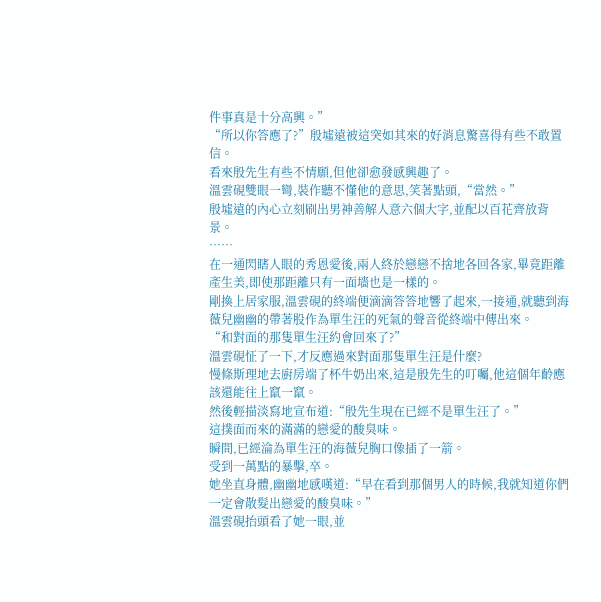件事真是十分高興。”
“所以你答應了?”殷墟遠被這突如其來的好消息驚喜得有些不敢置信。
看來殷先生有些不情願,但他卻愈發感興趣了。
溫雲硯雙眼一彎,裝作聽不懂他的意思,笑著點頭,“當然。”
殷墟遠的內心立刻刷出男神善解人意六個大字,並配以百花齊放背景。
……
在一通閃瞎人眼的秀恩愛後,兩人終於戀戀不捨地各回各家,畢竟距離產生美,即使那距離只有一面墻也是一樣的。
剛換上居家服,溫雲硯的終端便滴滴答答地響了起來,一接通,就聽到海薇兒幽幽的帶著股作為單生汪的死氣的聲音從終端中傳出來。
“和對面的那隻單生汪約會回來了?”
溫雲硯怔了一下,才反應過來對面那隻單生汪是什麼?
慢條斯理地去廚房端了杯牛奶出來,這是殷先生的叮囑,他這個年齡應該還能往上竄一竄。
然後輕描淡寫地宣布道:“殷先生現在已經不是單生汪了。”
這撲面而來的滿滿的戀愛的酸臭味。
瞬間,已經淪為單生汪的海薇兒胸口像插了一箭。
受到一萬點的暴擊,卒。
她坐直身體,幽幽地感嘆道:“早在看到那個男人的時候,我就知道你們一定會散髮出戀愛的酸臭味。”
溫雲硯抬頭看了她一眼,並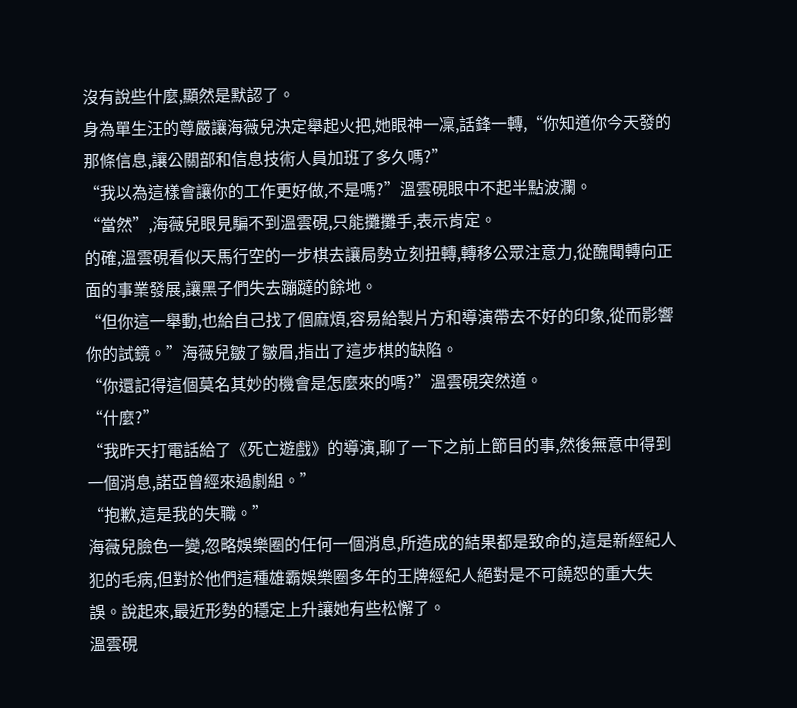沒有說些什麼,顯然是默認了。
身為單生汪的尊嚴讓海薇兒決定舉起火把,她眼神一凜,話鋒一轉,“你知道你今天發的那條信息,讓公關部和信息技術人員加班了多久嗎?”
“我以為這樣會讓你的工作更好做,不是嗎?”溫雲硯眼中不起半點波瀾。
“當然”,海薇兒眼見騙不到溫雲硯,只能攤攤手,表示肯定。
的確,溫雲硯看似天馬行空的一步棋去讓局勢立刻扭轉,轉移公眾注意力,從醜聞轉向正面的事業發展,讓黑子們失去蹦躂的餘地。
“但你這一舉動,也給自己找了個麻煩,容易給製片方和導演帶去不好的印象,從而影響你的試鏡。”海薇兒皺了皺眉,指出了這步棋的缺陷。
“你還記得這個莫名其妙的機會是怎麼來的嗎?”溫雲硯突然道。
“什麼?”
“我昨天打電話給了《死亡遊戲》的導演,聊了一下之前上節目的事,然後無意中得到一個消息,諾亞曾經來過劇組。”
“抱歉,這是我的失職。”
海薇兒臉色一變,忽略娛樂圈的任何一個消息,所造成的結果都是致命的,這是新經紀人犯的毛病,但對於他們這種雄霸娛樂圈多年的王牌經紀人絕對是不可饒恕的重大失誤。說起來,最近形勢的穩定上升讓她有些松懈了。
溫雲硯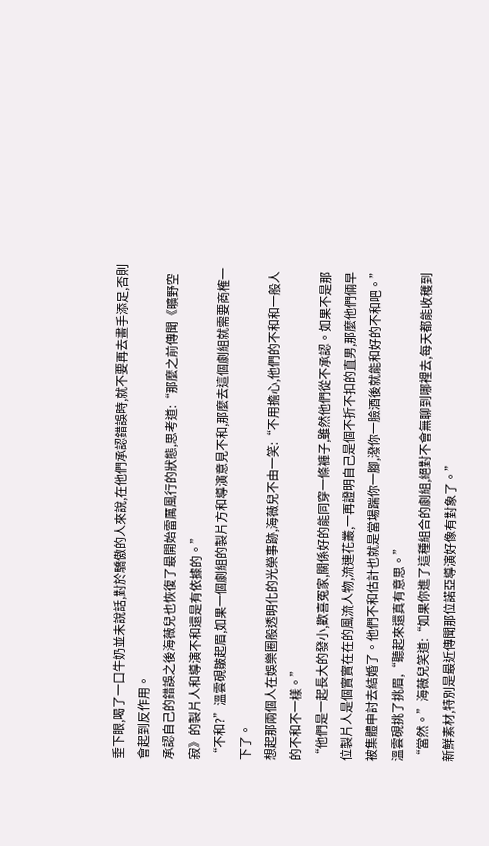垂下眼,喝了一口牛奶並未說話,對於驕傲的人來說,在他們承認錯誤時,就不要再去畫手添足,否則會起到反作用。
承認自己的錯誤之後海薇兒也恢復了最開始雷厲風行的狀態,思考道:“那麼之前傳聞《曠野空寂》的製片人和導演不和還是有依據的。”
“不和?”溫雲硯皺起眉,如果一個劇組的製片方和導演意見不和,那麼去這個劇組就需要商榷一下了。
想起那兩個人在娛樂圈般透明化的光榮事跡,海薇兒不由一笑:“不用擔心,他們的不和和一般人的不和不一樣。”
“他們是一起長大的發小,歡喜冤家,關係好的能同穿一條褲子,雖然他們從不承認。如果不是那位製片人是個實實在在的風流人物,流連花叢,一再證明自己是個不折不扣的直男,那麼他們倆早被集體申討去結婚了。他們不和估計也就是當場踹你一腳,潑你一臉酒後就能和好的不和吧。”
溫雲硯挑了挑眉,“聽起來還真有意思。”
“當然。”海薇兒笑道:“如果你進了這種組合的劇組,絕對不會無聊到哪裡去,每天都能收穫到新鮮素材,特別是最近傳聞那位諾亞導演好像有對象了。”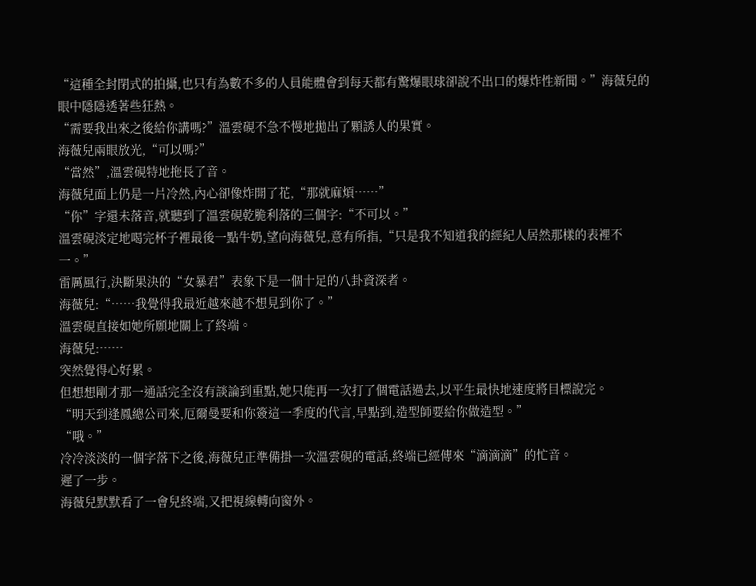“這種全封閉式的拍攝,也只有為數不多的人員能體會到每天都有驚爆眼球卻說不出口的爆炸性新聞。”海薇兒的眼中隱隱透著些狂熱。
“需要我出來之後給你講嗎?”溫雲硯不急不慢地拋出了顆誘人的果實。
海薇兒兩眼放光,“可以嗎?”
“當然”,溫雲硯特地拖長了音。
海薇兒面上仍是一片冷然,內心卻像炸開了花,“那就麻煩……”
“你”字還未落音,就聽到了溫雲硯乾脆利落的三個字:“不可以。”
溫雲硯淡定地喝完杯子裡最後一點牛奶,望向海薇兒,意有所指,“只是我不知道我的經紀人居然那樣的表裡不一。”
雷厲風行,決斷果決的“女暴君”表象下是一個十足的八卦資深者。
海薇兒:“……我覺得我最近越來越不想見到你了。”
溫雲硯直接如她所願地關上了終端。
海薇兒:……
突然覺得心好累。
但想想剛才那一通話完全沒有談論到重點,她只能再一次打了個電話過去,以平生最快地速度將目標說完。
“明天到逢鳳總公司來,厄爾曼要和你簽這一季度的代言,早點到,造型師要給你做造型。”
“哦。”
冷冷淡淡的一個字落下之後,海薇兒正準備掛一次溫雲硯的電話,終端已經傳來“滴滴滴”的忙音。
遲了一步。
海薇兒默默看了一會兒終端,又把視線轉向窗外。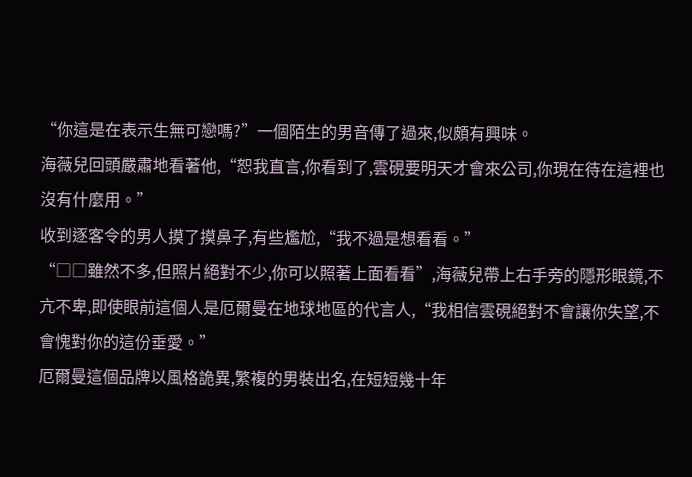“你這是在表示生無可戀嗎?”一個陌生的男音傳了過來,似頗有興味。
海薇兒回頭嚴肅地看著他,“恕我直言,你看到了,雲硯要明天才會來公司,你現在待在這裡也沒有什麼用。”
收到逐客令的男人摸了摸鼻子,有些尷尬,“我不過是想看看。”
“□□雖然不多,但照片絕對不少,你可以照著上面看看”,海薇兒帶上右手旁的隱形眼鏡,不亢不卑,即使眼前這個人是厄爾曼在地球地區的代言人,“我相信雲硯絕對不會讓你失望,不會愧對你的這份垂愛。”
厄爾曼這個品牌以風格詭異,繁複的男裝出名,在短短幾十年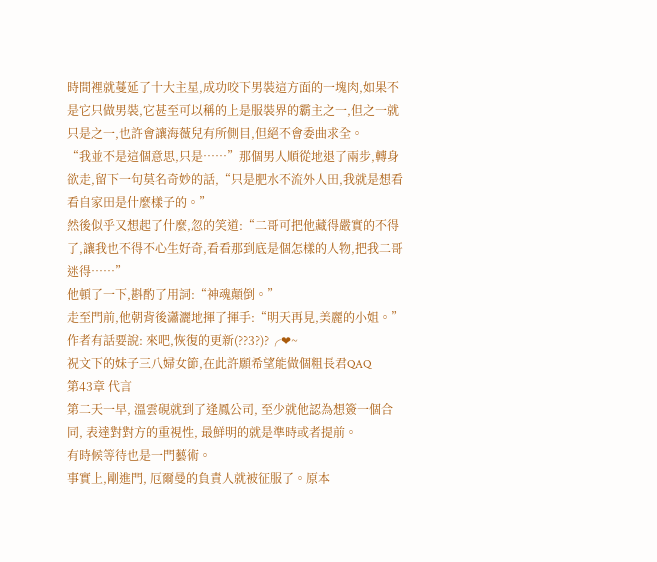時間裡就蔓延了十大主星,成功咬下男裝這方面的一塊肉,如果不是它只做男裝,它甚至可以稱的上是服裝界的霸主之一,但之一就只是之一,也許會讓海薇兒有所側目,但絕不會委曲求全。
“我並不是這個意思,只是……”那個男人順從地退了兩步,轉身欲走,留下一句莫名奇妙的話,“只是肥水不流外人田,我就是想看看自家田是什麼樣子的。”
然後似乎又想起了什麼,忽的笑道:“二哥可把他藏得嚴實的不得了,讓我也不得不心生好奇,看看那到底是個怎樣的人物,把我二哥迷得……”
他頓了一下,斟酌了用詞:“神魂顛倒。”
走至門前,他朝背後瀟灑地揮了揮手:“明天再見,美麗的小姐。”
作者有話要說: 來吧,恢復的更新(??3?)?╭❤~
祝文下的妹子三八婦女節,在此許願希望能做個粗長君QAQ
第43章 代言
第二天一早, 溫雲硯就到了逢鳳公司, 至少就他認為想簽一個合同, 表達對對方的重視性, 最鮮明的就是準時或者提前。
有時候等待也是一門藝術。
事實上,剛進門, 厄爾曼的負責人就被征服了。原本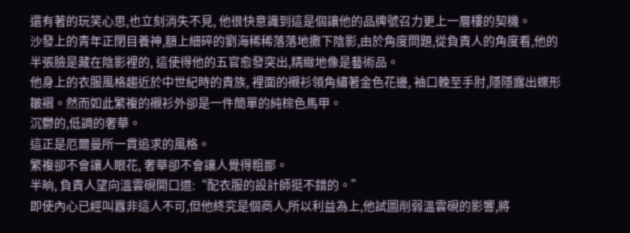還有著的玩笑心思,也立刻消失不見, 他很快意識到這是個讓他的品牌號召力更上一層樓的契機。
沙發上的青年正閉目養神,額上細碎的劉海稀稀落落地撒下陰影,由於角度問題,從負責人的角度看,他的半張臉是藏在陰影裡的, 這使得他的五官愈發突出,精緻地像是藝術品。
他身上的衣服風格趨近於中世紀時的貴族, 裡面的襯衫領角繡著金色花邊, 袖口輓至手肘,隱隱露出蝶形皺褶。然而如此繁複的襯衫外卻是一件簡單的純棕色馬甲。
沉鬱的,低調的奢華。
這正是厄爾曼所一貫追求的風格。
繁複卻不會讓人眼花, 奢華卻不會讓人覺得粗鄙。
半晌, 負責人望向溫雲硯開口道:“配衣服的設計師挺不錯的。”
即使內心已經叫囂非這人不可,但他終究是個商人,所以利益為上,他試圖削弱溫雲硯的影響,將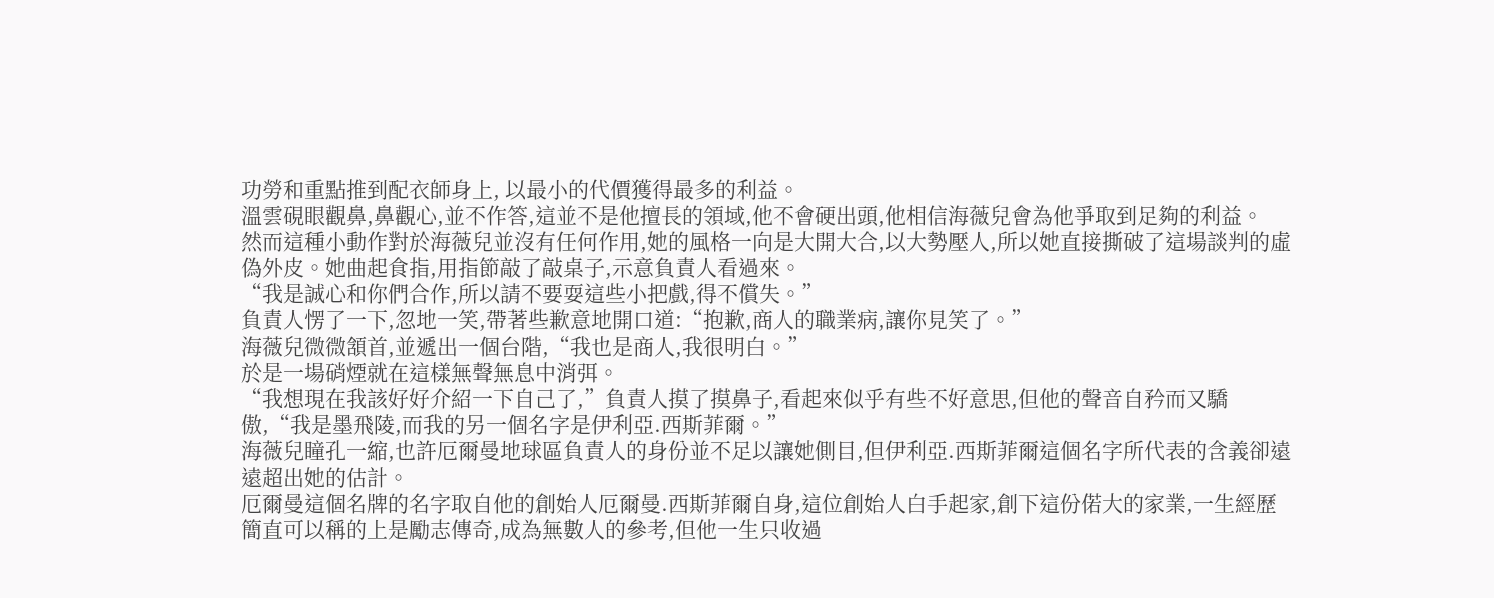功勞和重點推到配衣師身上, 以最小的代價獲得最多的利益。
溫雲硯眼觀鼻,鼻觀心,並不作答,這並不是他擅長的領域,他不會硬出頭,他相信海薇兒會為他爭取到足夠的利益。
然而這種小動作對於海薇兒並沒有任何作用,她的風格一向是大開大合,以大勢壓人,所以她直接撕破了這場談判的虛偽外皮。她曲起食指,用指節敲了敲桌子,示意負責人看過來。
“我是誠心和你們合作,所以請不要耍這些小把戲,得不償失。”
負責人愣了一下,忽地一笑,帶著些歉意地開口道:“抱歉,商人的職業病,讓你見笑了。”
海薇兒微微頷首,並遞出一個台階,“我也是商人,我很明白。”
於是一場硝煙就在這樣無聲無息中消弭。
“我想現在我該好好介紹一下自己了,”負責人摸了摸鼻子,看起來似乎有些不好意思,但他的聲音自矜而又驕傲,“我是墨飛陵,而我的另一個名字是伊利亞.西斯菲爾。”
海薇兒瞳孔一縮,也許厄爾曼地球區負責人的身份並不足以讓她側目,但伊利亞.西斯菲爾這個名字所代表的含義卻遠遠超出她的估計。
厄爾曼這個名牌的名字取自他的創始人厄爾曼.西斯菲爾自身,這位創始人白手起家,創下這份偌大的家業,一生經歷簡直可以稱的上是勵志傳奇,成為無數人的參考,但他一生只收過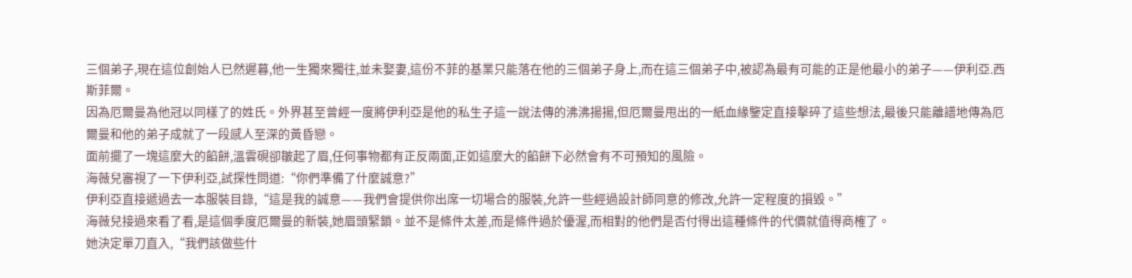三個弟子,現在這位創始人已然遲暮,他一生獨來獨往,並未娶妻,這份不菲的基業只能落在他的三個弟子身上,而在這三個弟子中,被認為最有可能的正是他最小的弟子——伊利亞.西斯菲爾。
因為厄爾曼為他冠以同樣了的姓氏。外界甚至曾經一度將伊利亞是他的私生子這一說法傳的沸沸揚揚,但厄爾曼甩出的一紙血緣鑒定直接擊碎了這些想法,最後只能離譜地傳為厄爾曼和他的弟子成就了一段感人至深的黃昏戀。
面前擺了一塊這麼大的餡餅,溫雲硯卻皺起了眉,任何事物都有正反兩面,正如這麼大的餡餅下必然會有不可預知的風險。
海薇兒審視了一下伊利亞,試探性問道:“你們準備了什麼誠意?”
伊利亞直接遞過去一本服裝目錄,“這是我的誠意——我們會提供你出席一切場合的服裝,允許一些經過設計師同意的修改,允許一定程度的損毀。”
海薇兒接過來看了看,是這個季度厄爾曼的新裝,她眉頭緊鎖。並不是條件太差,而是條件過於優渥,而相對的他們是否付得出這種條件的代價就值得商榷了。
她決定單刀直入,“我們該做些什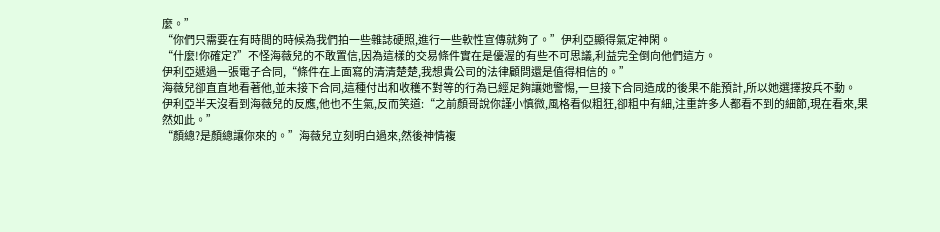麼。”
“你們只需要在有時間的時候為我們拍一些雜誌硬照,進行一些軟性宣傳就夠了。”伊利亞顯得氣定神閑。
“什麼!你確定?”不怪海薇兒的不敢置信,因為這樣的交易條件實在是優渥的有些不可思議,利益完全倒向他們這方。
伊利亞遞過一張電子合同,“條件在上面寫的清清楚楚,我想貴公司的法律顧問還是值得相信的。”
海薇兒卻直直地看著他,並未接下合同,這種付出和收穫不對等的行為已經足夠讓她警惕,一旦接下合同造成的後果不能預計,所以她選擇按兵不動。
伊利亞半天沒看到海薇兒的反應,他也不生氣,反而笑道:“之前顏哥說你謹小慎微,風格看似粗狂,卻粗中有細,注重許多人都看不到的細節,現在看來,果然如此。”
“顏總?是顏總讓你來的。”海薇兒立刻明白過來,然後神情複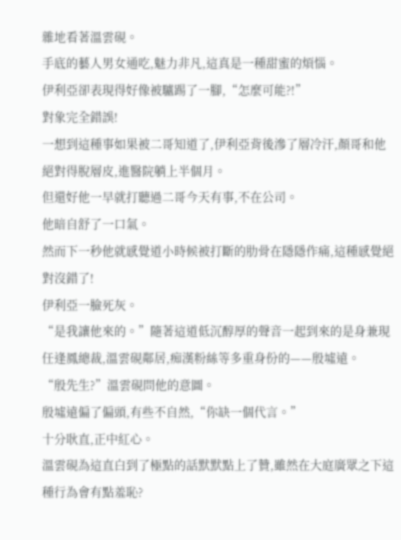雜地看著溫雲硯。
手底的藝人男女通吃,魅力非凡,這真是一種甜蜜的煩惱。
伊利亞卻表現得好像被驢踢了一腳,“怎麼可能?!”
對象完全錯誤!
一想到這種事如果被二哥知道了,伊利亞背後滲了層冷汗,顏哥和他絕對得脫層皮,進醫院躺上半個月。
但還好他一早就打聽過二哥今天有事,不在公司。
他暗自舒了一口氣。
然而下一秒他就感覺道小時候被打斷的肋骨在隱隱作痛,這種感覺絕對沒錯了!
伊利亞一臉死灰。
“是我讓他來的。”隨著這道低沉醇厚的聲音一起到來的是身兼現任逢鳳總裁,溫雲硯鄰居,痴漢粉絲等多重身份的——殷墟遠。
“殷先生?”溫雲硯問他的意圖。
殷墟遠偏了偏頭,有些不自然,“你缺一個代言。”
十分耿直,正中紅心。
溫雲硯為這直白到了極點的話默默點上了贊,雖然在大庭廣眾之下這種行為會有點羞恥?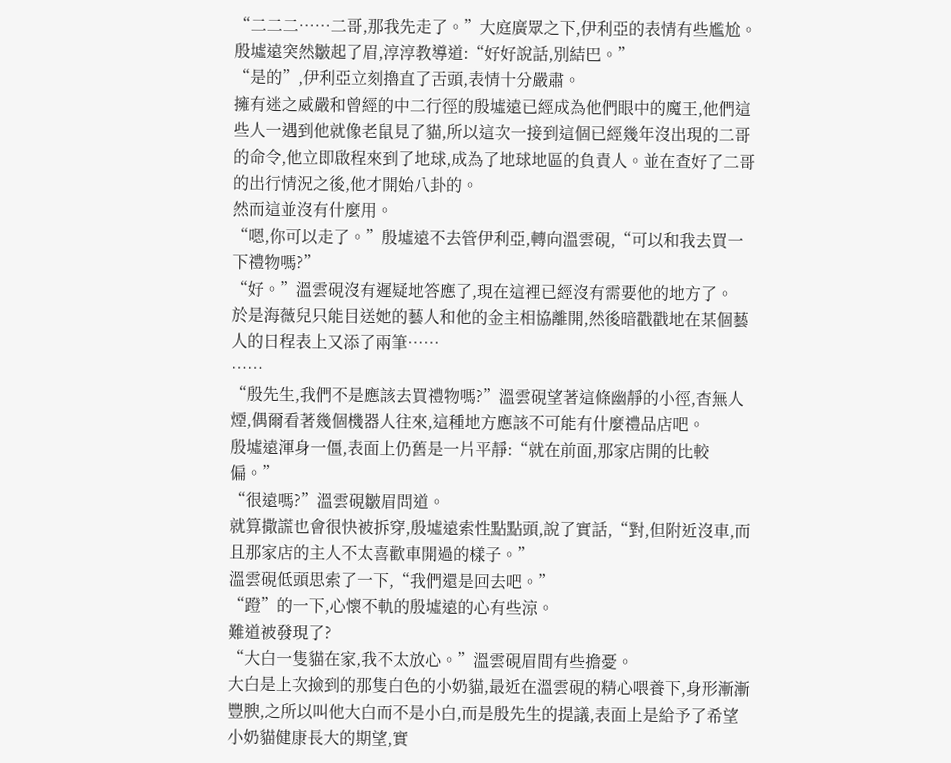“二二二……二哥,那我先走了。”大庭廣眾之下,伊利亞的表情有些尷尬。
殷墟遠突然皺起了眉,淳淳教導道:“好好說話,別結巴。”
“是的”,伊利亞立刻擼直了舌頭,表情十分嚴肅。
擁有迷之威嚴和曾經的中二行徑的殷墟遠已經成為他們眼中的魔王,他們這些人一遇到他就像老鼠見了貓,所以這次一接到這個已經幾年沒出現的二哥的命令,他立即啟程來到了地球,成為了地球地區的負責人。並在查好了二哥的出行情況之後,他才開始八卦的。
然而這並沒有什麼用。
“嗯,你可以走了。”殷墟遠不去管伊利亞,轉向溫雲硯,“可以和我去買一下禮物嗎?”
“好。”溫雲硯沒有遲疑地答應了,現在這裡已經沒有需要他的地方了。
於是海薇兒只能目送她的藝人和他的金主相協離開,然後暗戳戳地在某個藝人的日程表上又添了兩筆……
……
“殷先生,我們不是應該去買禮物嗎?”溫雲硯望著這條幽靜的小徑,杳無人煙,偶爾看著幾個機器人往來,這種地方應該不可能有什麼禮品店吧。
殷墟遠渾身一僵,表面上仍舊是一片平靜:“就在前面,那家店開的比較偏。”
“很遠嗎?”溫雲硯皺眉問道。
就算撒謊也會很快被拆穿,殷墟遠索性點點頭,說了實話,“對,但附近沒車,而且那家店的主人不太喜歡車開過的樣子。”
溫雲硯低頭思索了一下,“我們還是回去吧。”
“蹬”的一下,心懷不軌的殷墟遠的心有些涼。
難道被發現了?
“大白一隻貓在家,我不太放心。”溫雲硯眉間有些擔憂。
大白是上次撿到的那隻白色的小奶貓,最近在溫雲硯的精心喂養下,身形漸漸豐腴,之所以叫他大白而不是小白,而是殷先生的提議,表面上是給予了希望小奶貓健康長大的期望,實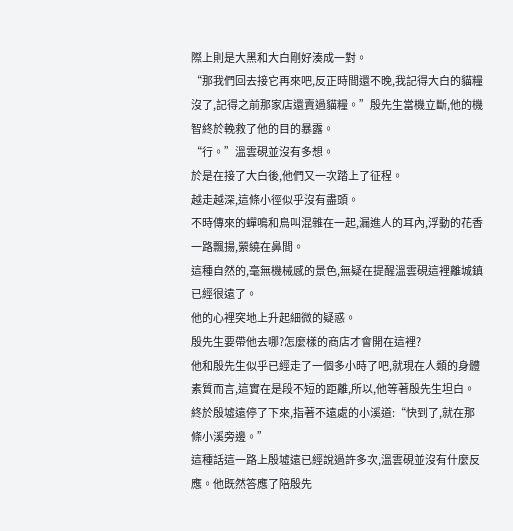際上則是大黑和大白剛好湊成一對。
“那我們回去接它再來吧,反正時間還不晚,我記得大白的貓糧沒了,記得之前那家店還賣過貓糧。”殷先生當機立斷,他的機智終於輓救了他的目的暴露。
“行。”溫雲硯並沒有多想。
於是在接了大白後,他們又一次踏上了征程。
越走越深,這條小徑似乎沒有盡頭。
不時傳來的蟬鳴和鳥叫混雜在一起,漏進人的耳內,浮動的花香一路飄揚,縈繞在鼻間。
這種自然的,毫無機械感的景色,無疑在提醒溫雲硯這裡離城鎮已經很遠了。
他的心裡突地上升起細微的疑惑。
殷先生要帶他去哪?怎麼樣的商店才會開在這裡?
他和殷先生似乎已經走了一個多小時了吧,就現在人類的身體素質而言,這實在是段不短的距離,所以,他等著殷先生坦白。
終於殷墟遠停了下來,指著不遠處的小溪道:“快到了,就在那條小溪旁邊。”
這種話這一路上殷墟遠已經說過許多次,溫雲硯並沒有什麼反應。他既然答應了陪殷先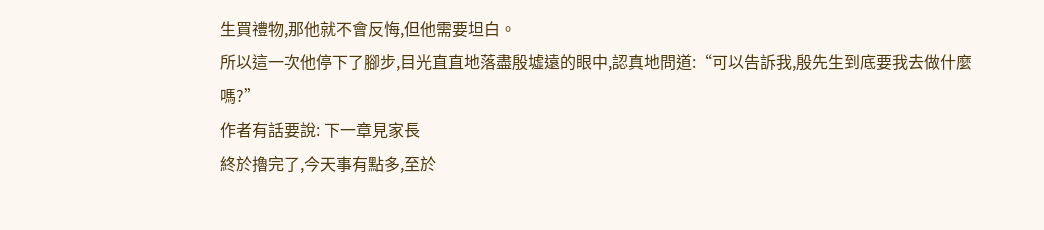生買禮物,那他就不會反悔,但他需要坦白。
所以這一次他停下了腳步,目光直直地落盡殷墟遠的眼中,認真地問道:“可以告訴我,殷先生到底要我去做什麼嗎?”
作者有話要說: 下一章見家長
終於擼完了,今天事有點多,至於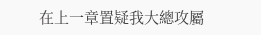在上一章置疑我大總攻屬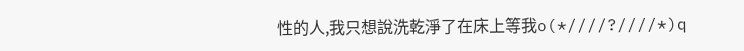性的人,我只想說洗乾淨了在床上等我o(*////?////*)q